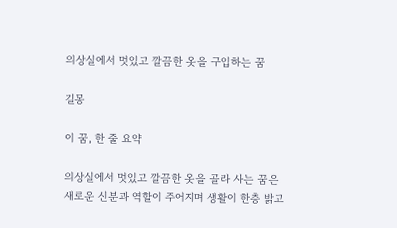의상실에서 멋있고 깔끔한 옷을 구입하는 꿈

길몽

이 꿈, 한 줄 요약

의상실에서 멋있고 깔끔한 옷을 골라 사는 꿈은 새로운 신분과 역할이 주어지며 생활이 한층 밝고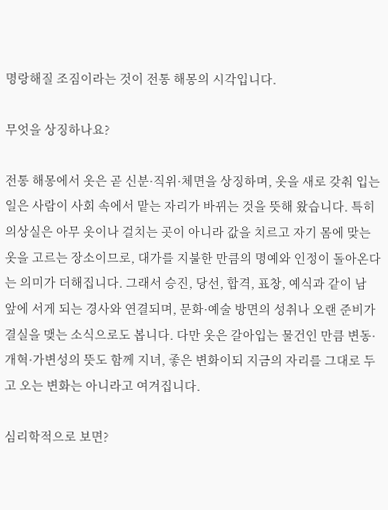명랑해질 조짐이라는 것이 전통 해몽의 시각입니다.

무엇을 상징하나요?

전통 해몽에서 옷은 곧 신분·직위·체면을 상징하며, 옷을 새로 갖춰 입는 일은 사람이 사회 속에서 맡는 자리가 바뀌는 것을 뜻해 왔습니다. 특히 의상실은 아무 옷이나 걸치는 곳이 아니라 값을 치르고 자기 몸에 맞는 옷을 고르는 장소이므로, 대가를 지불한 만큼의 명예와 인정이 돌아온다는 의미가 더해집니다. 그래서 승진, 당선, 합격, 표창, 예식과 같이 남 앞에 서게 되는 경사와 연결되며, 문화·예술 방면의 성취나 오랜 준비가 결실을 맺는 소식으로도 봅니다. 다만 옷은 갈아입는 물건인 만큼 변동·개혁·가변성의 뜻도 함께 지녀, 좋은 변화이되 지금의 자리를 그대로 두고 오는 변화는 아니라고 여겨집니다.

심리학적으로 보면?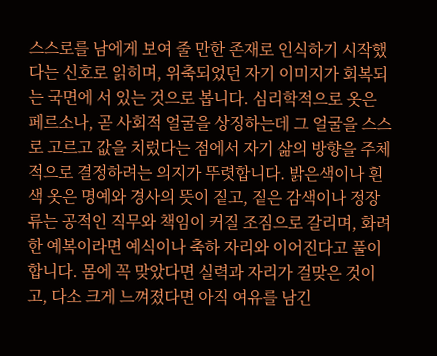스스로를 남에게 보여 줄 만한 존재로 인식하기 시작했다는 신호로 읽히며, 위축되었던 자기 이미지가 회복되는 국면에 서 있는 것으로 봅니다. 심리학적으로 옷은 페르소나, 곧 사회적 얼굴을 상징하는데 그 얼굴을 스스로 고르고 값을 치렀다는 점에서 자기 삶의 방향을 주체적으로 결정하려는 의지가 뚜렷합니다. 밝은색이나 흰색 옷은 명예와 경사의 뜻이 짙고, 짙은 감색이나 정장류는 공적인 직무와 책임이 커질 조짐으로 갈리며, 화려한 예복이라면 예식이나 축하 자리와 이어진다고 풀이합니다. 몸에 꼭 맞았다면 실력과 자리가 걸맞은 것이고, 다소 크게 느껴졌다면 아직 여유를 남긴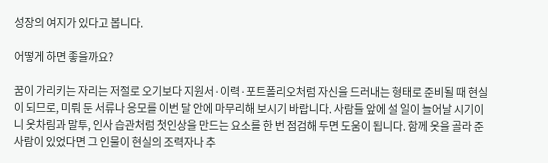성장의 여지가 있다고 봅니다.

어떻게 하면 좋을까요?

꿈이 가리키는 자리는 저절로 오기보다 지원서·이력·포트폴리오처럼 자신을 드러내는 형태로 준비될 때 현실이 되므로, 미뤄 둔 서류나 응모를 이번 달 안에 마무리해 보시기 바랍니다. 사람들 앞에 설 일이 늘어날 시기이니 옷차림과 말투, 인사 습관처럼 첫인상을 만드는 요소를 한 번 점검해 두면 도움이 됩니다. 함께 옷을 골라 준 사람이 있었다면 그 인물이 현실의 조력자나 추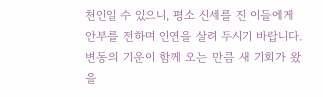천인일 수 있으니, 평소 신세를 진 이들에게 안부를 전하며 인연을 살려 두시기 바랍니다. 변동의 기운이 함께 오는 만큼 새 기회가 왔을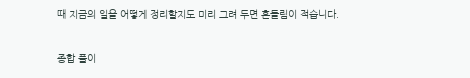때 지금의 일을 어떻게 정리할지도 미리 그려 두면 흔들림이 적습니다.

종합 풀이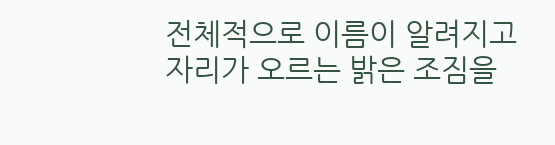전체적으로 이름이 알려지고 자리가 오르는 밝은 조짐을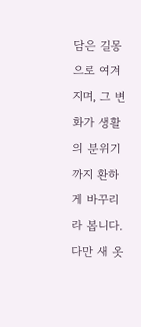담은 길몽으로 여겨지며, 그 변화가 생활의 분위기까지 환하게 바꾸리라 봅니다. 다만 새 옷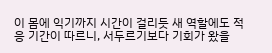이 몸에 익기까지 시간이 걸리듯 새 역할에도 적응 기간이 따르니, 서두르기보다 기회가 왔을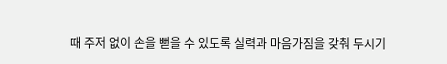때 주저 없이 손을 뻗을 수 있도록 실력과 마음가짐을 갖춰 두시기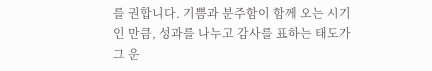를 권합니다. 기쁨과 분주함이 함께 오는 시기인 만큼, 성과를 나누고 감사를 표하는 태도가 그 운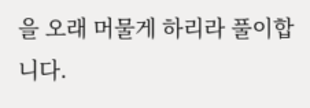을 오래 머물게 하리라 풀이합니다.